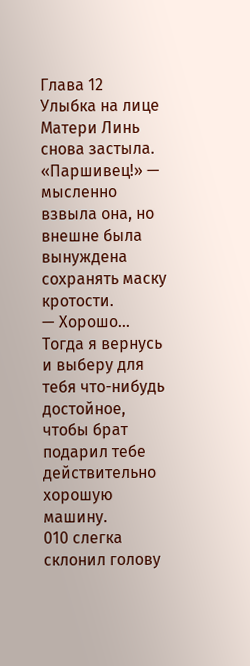Глава 12
Улыбка на лице Матери Линь снова застыла.
«Паршивец!» — мысленно взвыла она, но внешне была вынуждена сохранять маску кротости.
— Хорошо... Тогда я вернусь и выберу для тебя что-нибудь достойное, чтобы брат подарил тебе действительно хорошую машину.
010 слегка склонил голову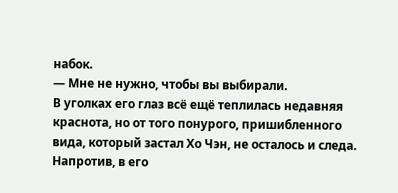набок.
— Мне не нужно, чтобы вы выбирали.
В уголках его глаз всё ещё теплилась недавняя краснота, но от того понурого, пришибленного вида, который застал Хо Чэн, не осталось и следа. Напротив, в его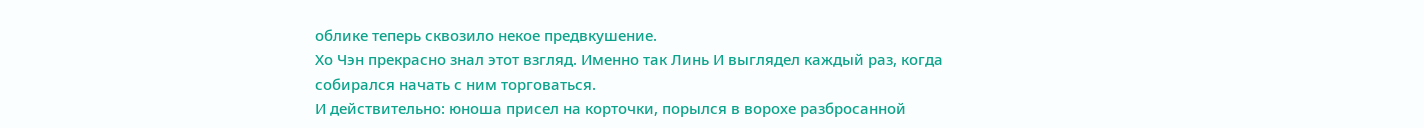облике теперь сквозило некое предвкушение.
Хо Чэн прекрасно знал этот взгляд. Именно так Линь И выглядел каждый раз, когда собирался начать с ним торговаться.
И действительно: юноша присел на корточки, порылся в ворохе разбросанной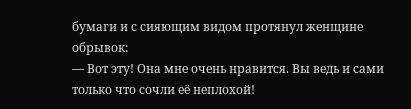бумаги и с сияющим видом протянул женщине обрывок:
— Вот эту! Она мне очень нравится. Вы ведь и сами только что сочли её неплохой!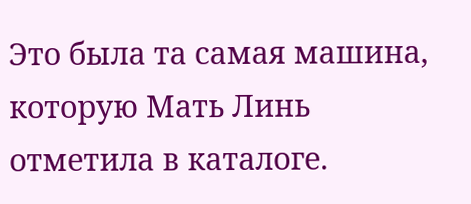Это была та самая машина, которую Мать Линь отметила в каталоге.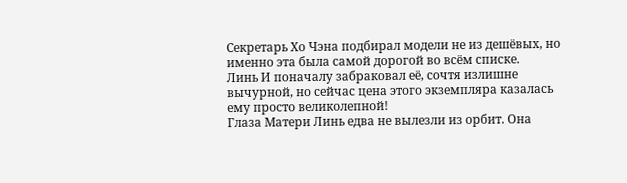Секретарь Хо Чэна подбирал модели не из дешёвых, но именно эта была самой дорогой во всём списке.
Линь И поначалу забраковал её, сочтя излишне вычурной, но сейчас цена этого экземпляра казалась ему просто великолепной!
Глаза Матери Линь едва не вылезли из орбит. Она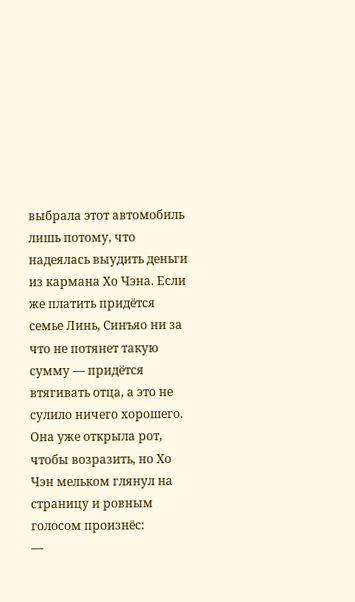выбрала этот автомобиль лишь потому, что надеялась выудить деньги из кармана Хо Чэна. Если же платить придётся семье Линь, Синъяо ни за что не потянет такую сумму — придётся втягивать отца, а это не сулило ничего хорошего.
Она уже открыла рот, чтобы возразить, но Хо Чэн мельком глянул на страницу и ровным голосом произнёс:
—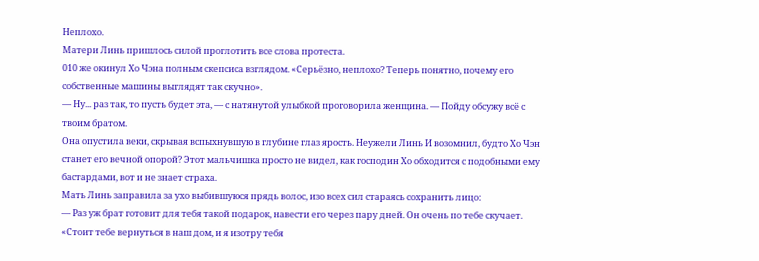Неплохо.
Матери Линь пришлось силой проглотить все слова протеста.
010 же окинул Хо Чэна полным скепсиса взглядом. «Серьёзно, неплохо? Теперь понятно, почему его собственные машины выглядят так скучно».
— Ну... раз так, то пусть будет эта, — с натянутой улыбкой проговорила женщина. — Пойду обсужу всё с твоим братом.
Она опустила веки, скрывая вспыхнувшую в глубине глаз ярость. Неужели Линь И возомнил, будто Хо Чэн станет его вечной опорой? Этот мальчишка просто не видел, как господин Хо обходится с подобными ему бастардами, вот и не знает страха.
Мать Линь заправила за ухо выбившуюся прядь волос, изо всех сил стараясь сохранить лицо:
— Раз уж брат готовит для тебя такой подарок, навести его через пару дней. Он очень по тебе скучает.
«Стоит тебе вернуться в наш дом, и я изотру тебя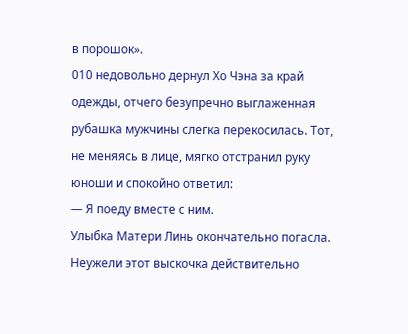в порошок».
010 недовольно дернул Хо Чэна за край одежды, отчего безупречно выглаженная рубашка мужчины слегка перекосилась. Тот, не меняясь в лице, мягко отстранил руку юноши и спокойно ответил:
— Я поеду вместе с ним.
Улыбка Матери Линь окончательно погасла. Неужели этот выскочка действительно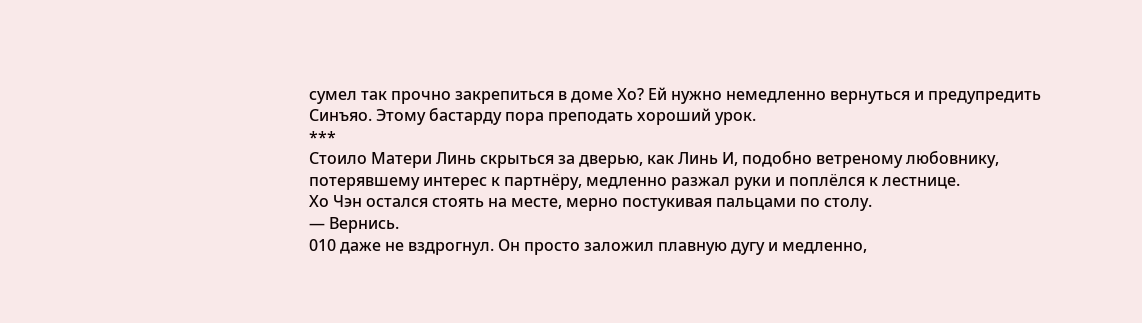сумел так прочно закрепиться в доме Хо? Ей нужно немедленно вернуться и предупредить Синъяо. Этому бастарду пора преподать хороший урок.
***
Стоило Матери Линь скрыться за дверью, как Линь И, подобно ветреному любовнику, потерявшему интерес к партнёру, медленно разжал руки и поплёлся к лестнице.
Хо Чэн остался стоять на месте, мерно постукивая пальцами по столу.
— Вернись.
010 даже не вздрогнул. Он просто заложил плавную дугу и медленно,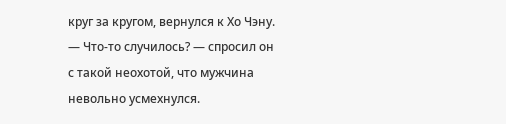круг за кругом, вернулся к Хо Чэну.
— Что-то случилось? — спросил он с такой неохотой, что мужчина невольно усмехнулся.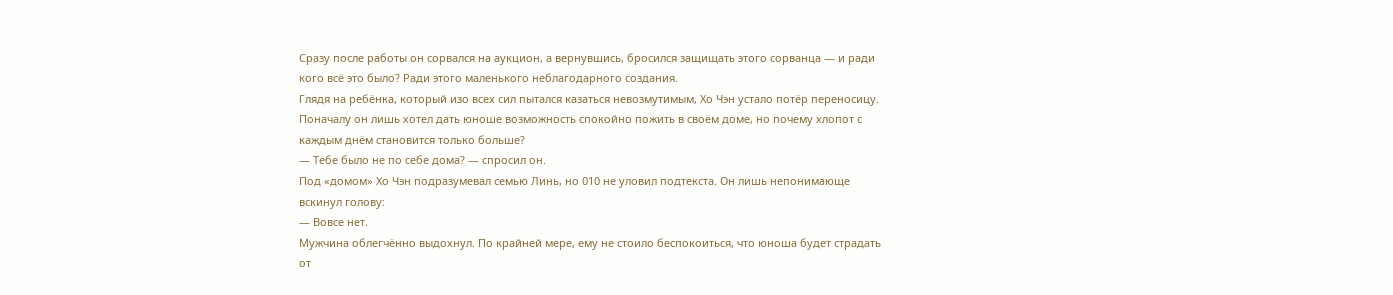Сразу после работы он сорвался на аукцион, а вернувшись, бросился защищать этого сорванца — и ради кого всё это было? Ради этого маленького неблагодарного создания.
Глядя на ребёнка, который изо всех сил пытался казаться невозмутимым, Хо Чэн устало потёр переносицу. Поначалу он лишь хотел дать юноше возможность спокойно пожить в своём доме, но почему хлопот с каждым днём становится только больше?
— Тебе было не по себе дома? — спросил он.
Под «домом» Хо Чэн подразумевал семью Линь, но 010 не уловил подтекста. Он лишь непонимающе вскинул голову:
— Вовсе нет.
Мужчина облегчённо выдохнул. По крайней мере, ему не стоило беспокоиться, что юноша будет страдать от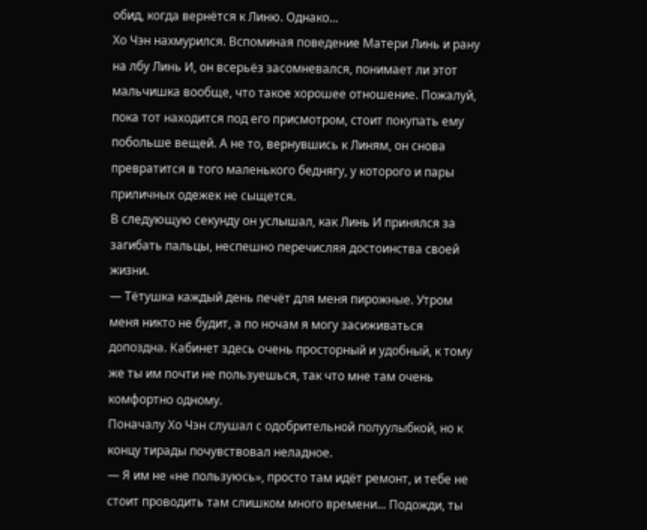обид, когда вернётся к Линю. Однако...
Хо Чэн нахмурился. Вспоминая поведение Матери Линь и рану на лбу Линь И, он всерьёз засомневался, понимает ли этот мальчишка вообще, что такое хорошее отношение. Пожалуй, пока тот находится под его присмотром, стоит покупать ему побольше вещей. А не то, вернувшись к Линям, он снова превратится в того маленького беднягу, у которого и пары приличных одежек не сыщется.
В следующую секунду он услышал, как Линь И принялся за загибать пальцы, неспешно перечисляя достоинства своей жизни.
— Тётушка каждый день печёт для меня пирожные. Утром меня никто не будит, а по ночам я могу засиживаться допоздна. Кабинет здесь очень просторный и удобный, к тому же ты им почти не пользуешься, так что мне там очень комфортно одному.
Поначалу Хо Чэн слушал с одобрительной полуулыбкой, но к концу тирады почувствовал неладное.
— Я им не «не пользуюсь», просто там идёт ремонт, и тебе не стоит проводить там слишком много времени... Подожди, ты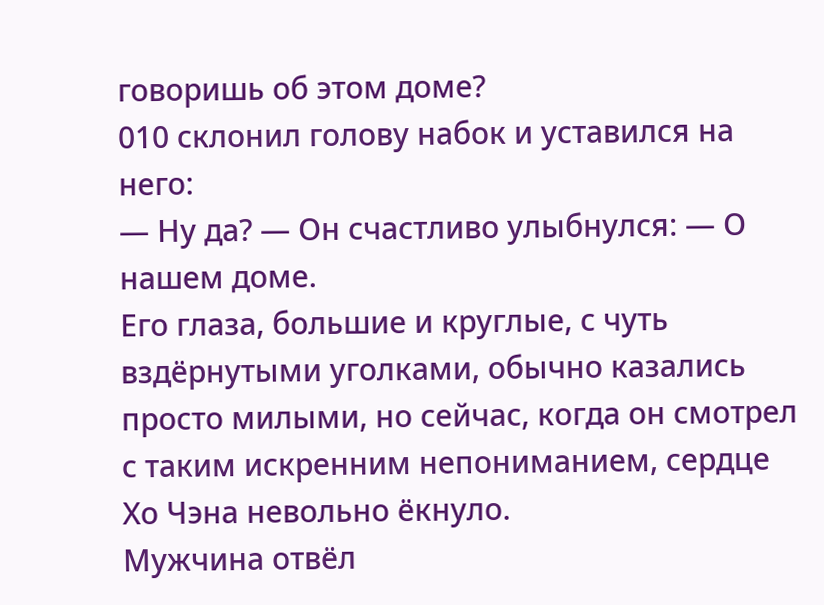говоришь об этом доме?
010 склонил голову набок и уставился на него:
— Ну да? — Он счастливо улыбнулся: — О нашем доме.
Его глаза, большие и круглые, с чуть вздёрнутыми уголками, обычно казались просто милыми, но сейчас, когда он смотрел с таким искренним непониманием, сердце Хо Чэна невольно ёкнуло.
Мужчина отвёл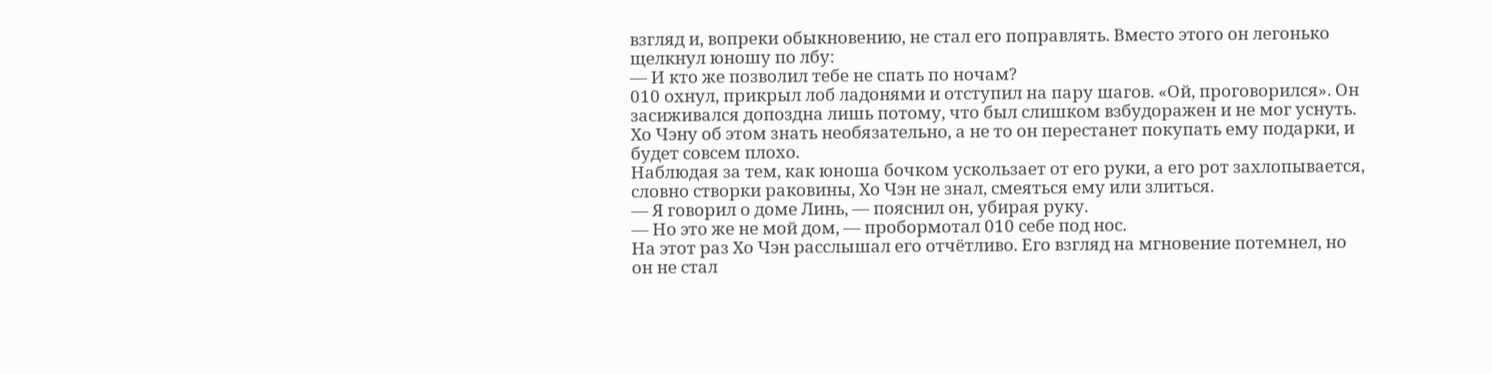взгляд и, вопреки обыкновению, не стал его поправлять. Вместо этого он легонько щелкнул юношу по лбу:
— И кто же позволил тебе не спать по ночам?
010 охнул, прикрыл лоб ладонями и отступил на пару шагов. «Ой, проговорился». Он засиживался допоздна лишь потому, что был слишком взбудоражен и не мог уснуть. Хо Чэну об этом знать необязательно, а не то он перестанет покупать ему подарки, и будет совсем плохо.
Наблюдая за тем, как юноша бочком ускользает от его руки, а его рот захлопывается, словно створки раковины, Хо Чэн не знал, смеяться ему или злиться.
— Я говорил о доме Линь, — пояснил он, убирая руку.
— Но это же не мой дом, — пробормотал 010 себе под нос.
На этот раз Хо Чэн расслышал его отчётливо. Его взгляд на мгновение потемнел, но он не стал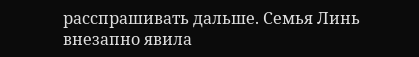расспрашивать дальше. Семья Линь внезапно явила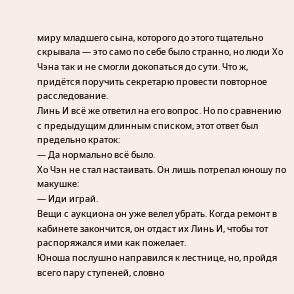миру младшего сына, которого до этого тщательно скрывала — это само по себе было странно, но люди Хо Чэна так и не смогли докопаться до сути. Что ж, придётся поручить секретарю провести повторное расследование.
Линь И всё же ответил на его вопрос. Но по сравнению с предыдущим длинным списком, этот ответ был предельно краток:
— Да нормально всё было.
Хо Чэн не стал настаивать. Он лишь потрепал юношу по макушке:
— Иди играй.
Вещи с аукциона он уже велел убрать. Когда ремонт в кабинете закончится, он отдаст их Линь И, чтобы тот распоряжался ими как пожелает.
Юноша послушно направился к лестнице, но, пройдя всего пару ступеней, словно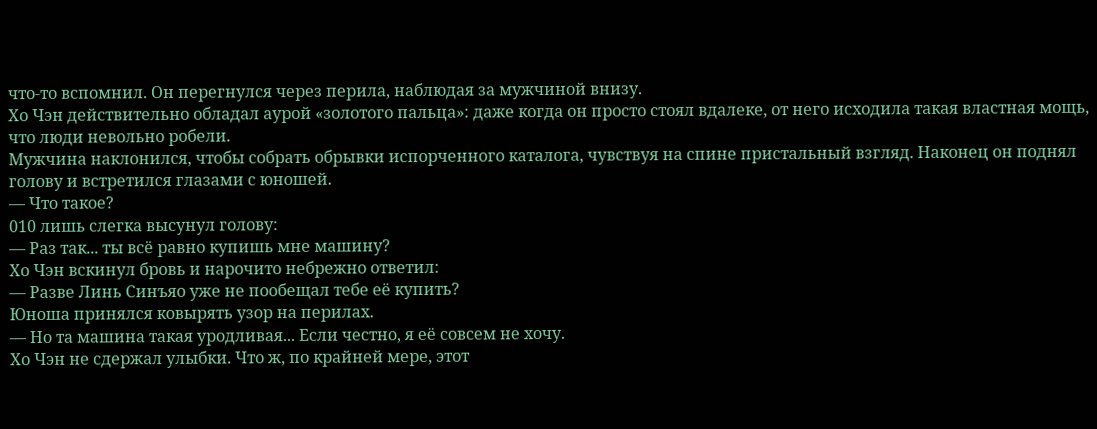что-то вспомнил. Он перегнулся через перила, наблюдая за мужчиной внизу.
Хо Чэн действительно обладал аурой «золотого пальца»: даже когда он просто стоял вдалеке, от него исходила такая властная мощь, что люди невольно робели.
Мужчина наклонился, чтобы собрать обрывки испорченного каталога, чувствуя на спине пристальный взгляд. Наконец он поднял голову и встретился глазами с юношей.
— Что такое?
010 лишь слегка высунул голову:
— Раз так... ты всё равно купишь мне машину?
Хо Чэн вскинул бровь и нарочито небрежно ответил:
— Разве Линь Синъяо уже не пообещал тебе её купить?
Юноша принялся ковырять узор на перилах.
— Но та машина такая уродливая... Если честно, я её совсем не хочу.
Хо Чэн не сдержал улыбки. Что ж, по крайней мере, этот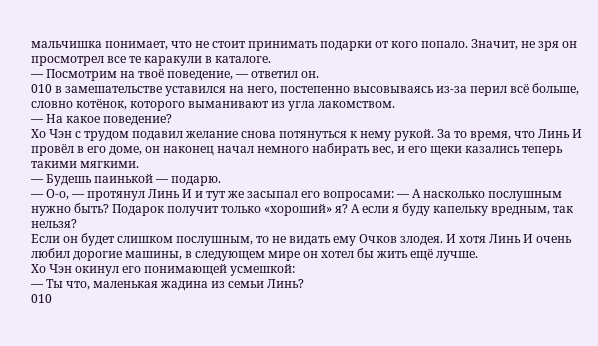мальчишка понимает, что не стоит принимать подарки от кого попало. Значит, не зря он просмотрел все те каракули в каталоге.
— Посмотрим на твоё поведение, — ответил он.
010 в замешательстве уставился на него, постепенно высовываясь из-за перил всё больше, словно котёнок, которого выманивают из угла лакомством.
— На какое поведение?
Хо Чэн с трудом подавил желание снова потянуться к нему рукой. За то время, что Линь И провёл в его доме, он наконец начал немного набирать вес, и его щеки казались теперь такими мягкими.
— Будешь паинькой — подарю.
— О-о, — протянул Линь И и тут же засыпал его вопросами: — А насколько послушным нужно быть? Подарок получит только «хороший» я? А если я буду капельку вредным, так нельзя?
Если он будет слишком послушным, то не видать ему Очков злодея. И хотя Линь И очень любил дорогие машины, в следующем мире он хотел бы жить ещё лучше.
Хо Чэн окинул его понимающей усмешкой:
— Ты что, маленькая жадина из семьи Линь?
010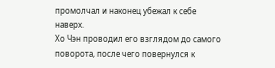промолчал и наконец убежал к себе наверх.
Хо Чэн проводил его взглядом до самого поворота, после чего повернулся к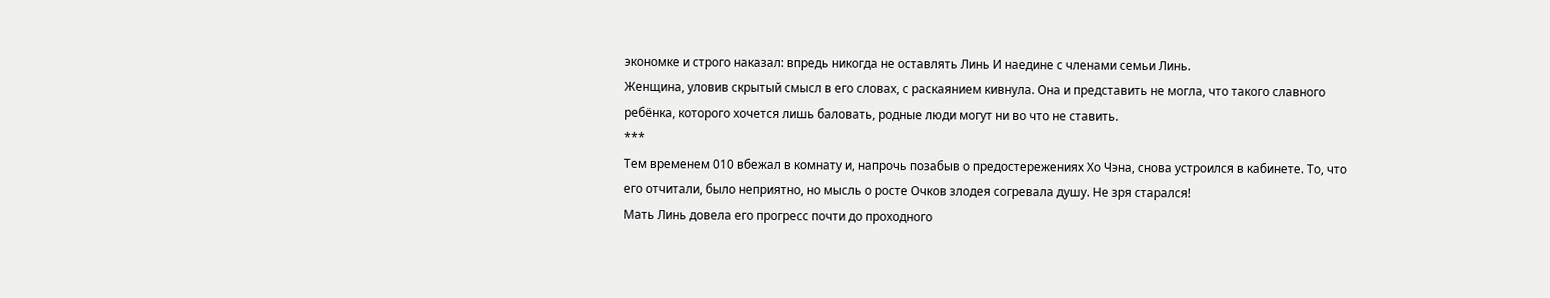экономке и строго наказал: впредь никогда не оставлять Линь И наедине с членами семьи Линь.
Женщина, уловив скрытый смысл в его словах, с раскаянием кивнула. Она и представить не могла, что такого славного ребёнка, которого хочется лишь баловать, родные люди могут ни во что не ставить.
***
Тем временем 010 вбежал в комнату и, напрочь позабыв о предостережениях Хо Чэна, снова устроился в кабинете. То, что его отчитали, было неприятно, но мысль о росте Очков злодея согревала душу. Не зря старался!
Мать Линь довела его прогресс почти до проходного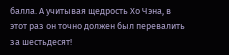балла. А учитывая щедрость Хо Чэна, в этот раз он точно должен был перевалить за шестьдесят!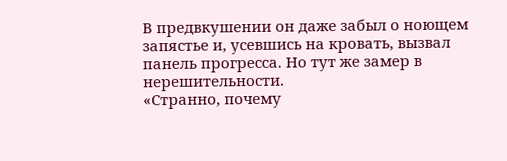В предвкушении он даже забыл о ноющем запястье и, усевшись на кровать, вызвал панель прогресса. Но тут же замер в нерешительности.
«Странно, почему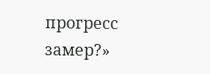прогресс замер?»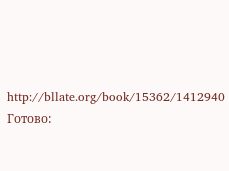http://bllate.org/book/15362/1412940
Готово: